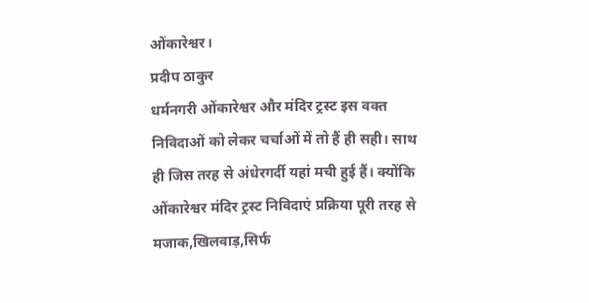ओंकारेश्वर।
प्रदीप ठाकुर
धर्मनगरी ओंकारेश्वर और मंदिर ट्रस्ट इस वक्त निविदाओं को लेकर चर्चाओं में तो हैं ही सही। साथ ही जिस तरह से अंधेरगर्दी यहां मची हुई हैं। क्योंकि ओंकारेश्वर मंदिर ट्रस्ट निविदाएं प्रक्रिया पूरी तरह से मजाक,खिलवाड़,सिर्फ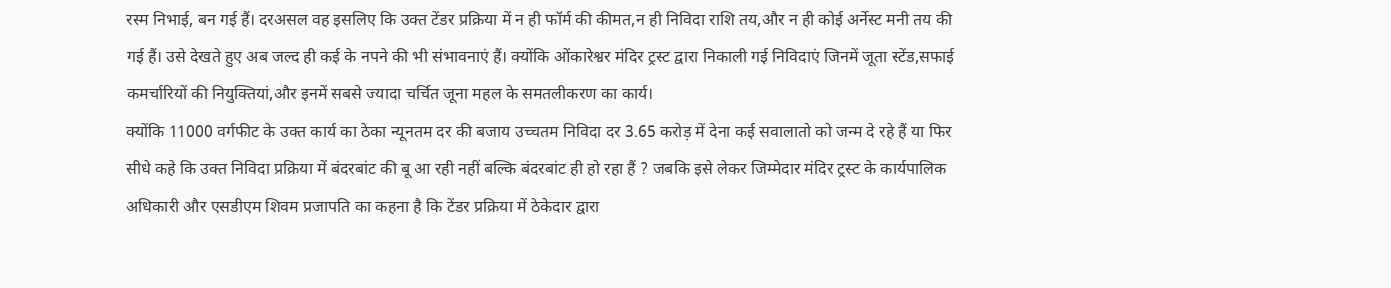रस्म निभाई, बन गई हैं। दरअसल वह इसलिए कि उक्त टेंडर प्रक्रिया में न ही फॉर्म की कीमत,न ही निविदा राशि तय,और न ही कोई अर्नेस्ट मनी तय की गई हैं। उसे देखते हुए अब जल्द ही कई के नपने की भी संभावनाएं हैं। क्योंकि ओंकारेश्वर मंदिर ट्रस्ट द्वारा निकाली गई निविदाएं जिनमें जूता स्टेंड,सफाई कमर्चारियों की नियुक्तियां,और इनमें सबसे ज्यादा चर्चित जूना महल के समतलीकरण का कार्य।
क्योंकि 11000 वर्गफीट के उक्त कार्य का ठेका न्यूनतम दर की बजाय उच्चतम निविदा दर 3.65 करोड़ में देना कई सवालातो को जन्म दे रहे हैं या फिर सीधे कहे कि उक्त निविदा प्रक्रिया में बंदरबांट की बू आ रही नहीं बल्कि बंदरबांट ही हो रहा हैं ? जबकि इसे लेकर जिम्मेदार मंदिर ट्रस्ट के कार्यपालिक अधिकारी और एसडीएम शिवम प्रजापति का कहना है कि टेंडर प्रक्रिया में ठेकेदार द्वारा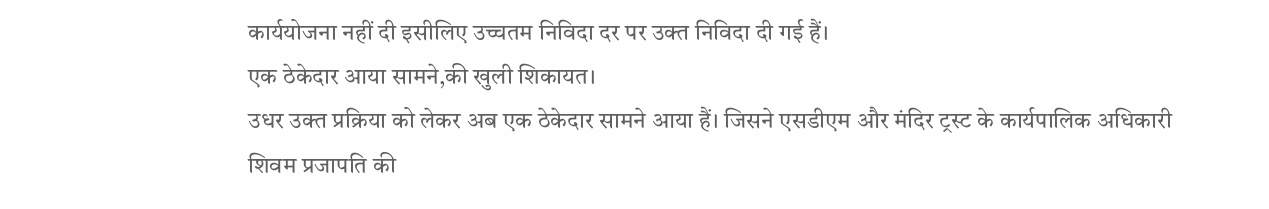कार्ययोजना नहीं दी इसीलिए उच्चतम निविदा दर पर उक्त निविदा दी गई हैं।
एक ठेकेदार आया सामने,की खुली शिकायत।
उधर उक्त प्रक्रिया को लेकर अब एक ठेकेदार सामने आया हैं। जिसने एसडीएम और मंदिर ट्रस्ट के कार्यपालिक अधिकारी शिवम प्रजापति की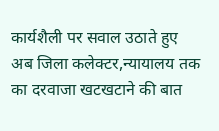कार्यशैली पर सवाल उठाते हुए अब जिला कलेक्टर,न्यायालय तक का दरवाजा खटखटाने की बात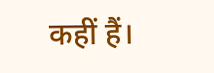कहीं हैं।